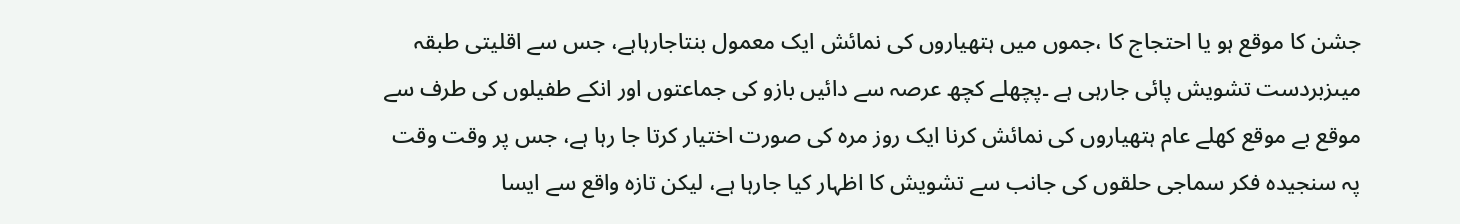جشن کا موقع ہو یا احتجاج کا ،جموں میں ہتھیاروں کی نمائش ایک معمول بنتاجارہاہے، جس سے اقلیتی طبقہ میںزبردست تشویش پائی جارہی ہے ۔پچھلے کچھ عرصہ سے دائیں بازو کی جماعتوں اور انکے طفیلوں کی طرف سے موقع بے موقع کھلے عام ہتھیاروں کی نمائش کرنا ایک روز مرہ کی صورت اختیار کرتا جا رہا ہے، جس پر وقت وقت پہ سنجیدہ فکر سماجی حلقوں کی جانب سے تشویش کا اظہار کیا جارہا ہے، لیکن تازہ واقع سے ایسا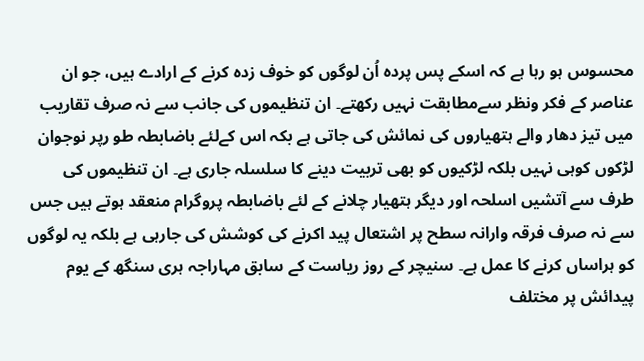محسوس ہو رہا ہے کہ اسکے پس پردہ اُن لوگوں کو خوف زدہ کرنے کے ارادے ہیں، جو ان عناصر کے فکر ونظر سےمطابقت نہیں رکھتے۔ ان تنظیموں کی جانب سے نہ صرف تقاریب میں تیز دھار والے ہتھیاروں کی نمائش کی جاتی ہے بکہ اس کےلئے باضابطہ طو رپر نوجوان لڑکوں کوہی نہیں بلکہ لڑکیوں کو بھی تربیت دینے کا سلسلہ جاری ہے۔ ان تنظیموں کی طرف سے آتشیں اسلحہ اور دیگر ہتھیار چلانے کے لئے باضابطہ پروگرام منعقد ہوتے ہیں جس سے نہ صرف فرقہ وارانہ سطح پر اشتعال پید اکرنے کی کوشش کی جارہی ہے بلکہ یہ لوگوں کو ہراساں کرنے کا عمل ہے۔ سنیچر کے روز ریاست کے سابق مہاراجہ ہری سنگھ کے یوم پیدائش پر مختلف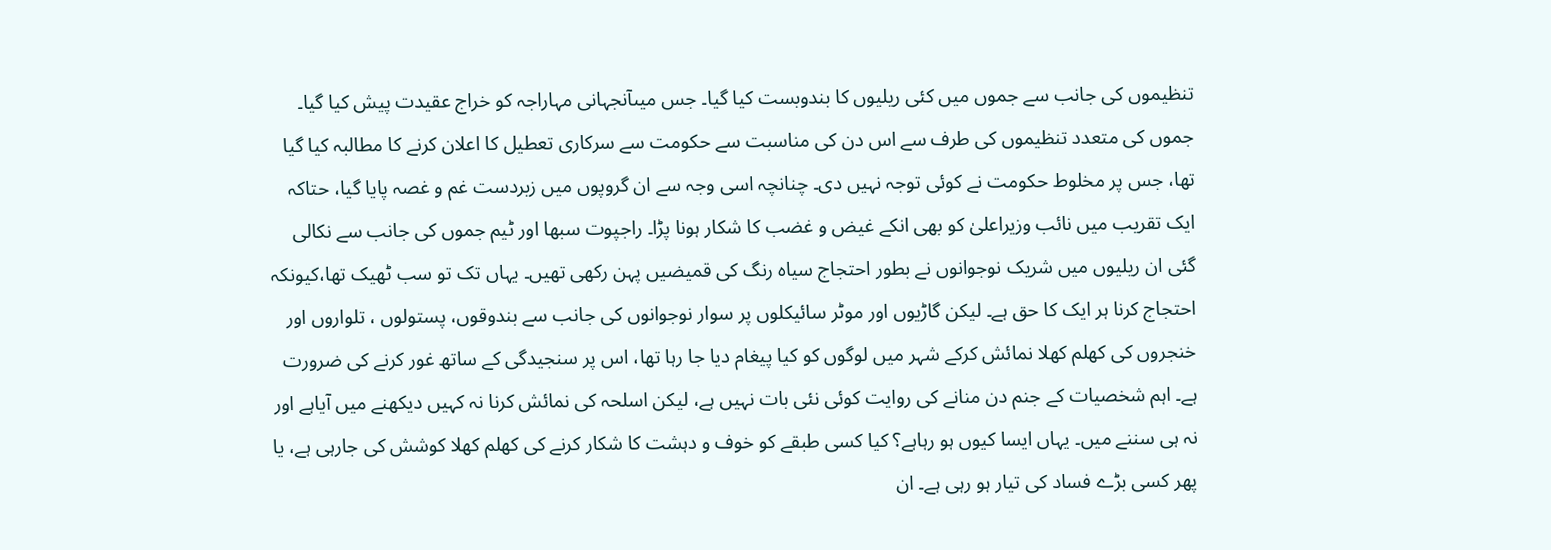تنظیموں کی جانب سے جموں میں کئی ریلیوں کا بندوبست کیا گیا۔ جس میںآنجہانی مہاراجہ کو خراج عقیدت پیش کیا گیا۔ جموں کی متعدد تنظیموں کی طرف سے اس دن کی مناسبت سے حکومت سے سرکاری تعطیل کا اعلان کرنے کا مطالبہ کیا گیا تھا، جس پر مخلوط حکومت نے کوئی توجہ نہیں دی۔ چنانچہ اسی وجہ سے ان گروپوں میں زبردست غم و غصہ پایا گیا، حتاکہ ایک تقریب میں نائب وزیراعلیٰ کو بھی انکے غیض و غضب کا شکار ہونا پڑا۔ راجپوت سبھا اور ٹیم جموں کی جانب سے نکالی گئی ان ریلیوں میں شریک نوجوانوں نے بطور احتجاج سیاہ رنگ کی قمیضیں پہن رکھی تھیں۔ یہاں تک تو سب ٹھیک تھا،کیونکہ احتجاج کرنا ہر ایک کا حق ہے۔ لیکن گاڑیوں اور موٹر سائیکلوں پر سوار نوجوانوں کی جانب سے بندوقوں، پستولوں ، تلواروں اور خنجروں کی کھلم کھلا نمائش کرکے شہر میں لوگوں کو کیا پیغام دیا جا رہا تھا، اس پر سنجیدگی کے ساتھ غور کرنے کی ضرورت ہے۔ اہم شخصیات کے جنم دن منانے کی روایت کوئی نئی بات نہیں ہے، لیکن اسلحہ کی نمائش کرنا نہ کہیں دیکھنے میں آیاہے اور نہ ہی سننے میں۔ یہاں ایسا کیوں ہو رہاہے؟ کیا کسی طبقے کو خوف و دہشت کا شکار کرنے کی کھلم کھلا کوشش کی جارہی ہے، یا پھر کسی بڑے فساد کی تیار ہو رہی ہے۔ ان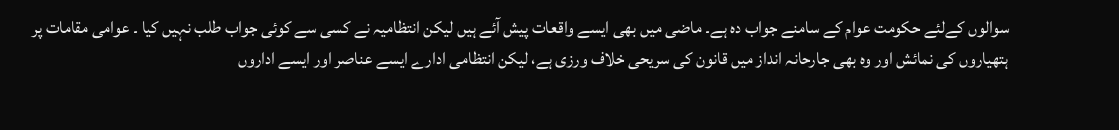سوالوں کےلئے حکومت عوام کے سامنے جواب دہ ہے۔ ماضی میں بھی ایسے واقعات پیش آئے ہیں لیکن انتظامیہ نے کسی سے کوئی جواب طلب نہیں کیا ۔ عوامی مقامات پر ہتھیاروں کی نمائش اور وہ بھی جارحانہ انداز میں قانون کی سریحی خلاف ورزی ہے، لیکن انتظامی ادارے ایسے عناصر اور ایسے اداروں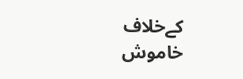کےخلاف خاموش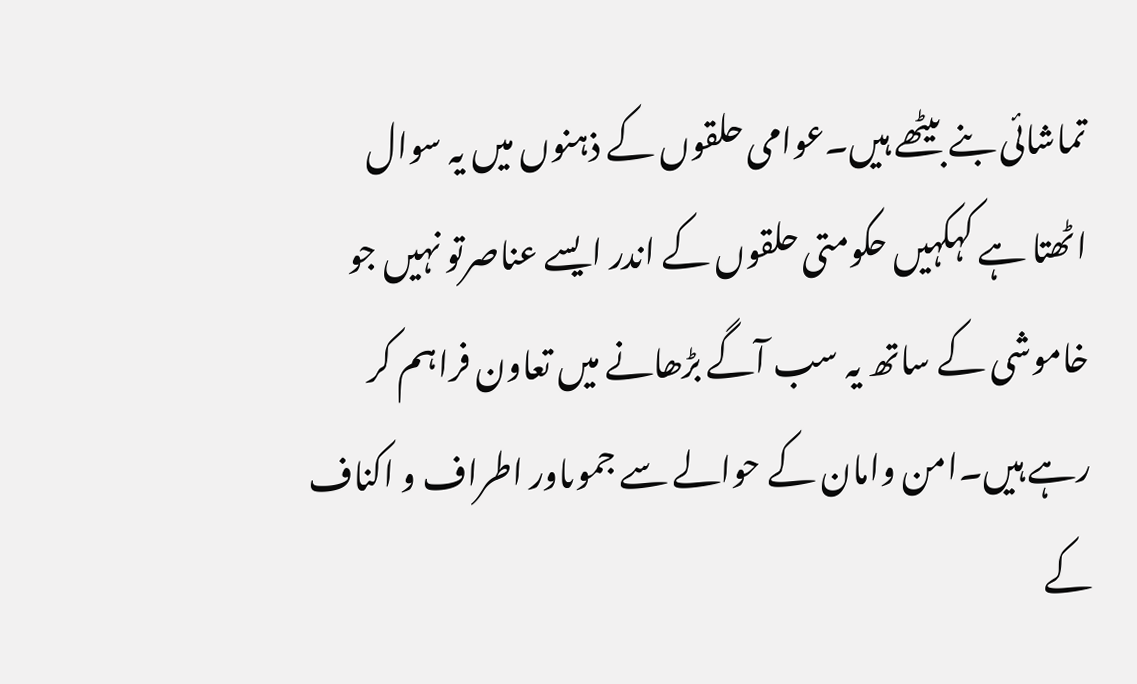تماشائی بنے بیٹھے ہیں۔عوامی حلقوں کے ذہنوں میں یہ سوال اٹھتا ہے کہکہیں حکومتی حلقوں کے اندر ایسے عناصرتو نہیں جو خاموشی کے ساتھ یہ سب آگے بڑھانے میں تعاون فراہم کر رہے ہیں۔امن وامان کے حوالے سے جموںاور اطراف و اکناف کے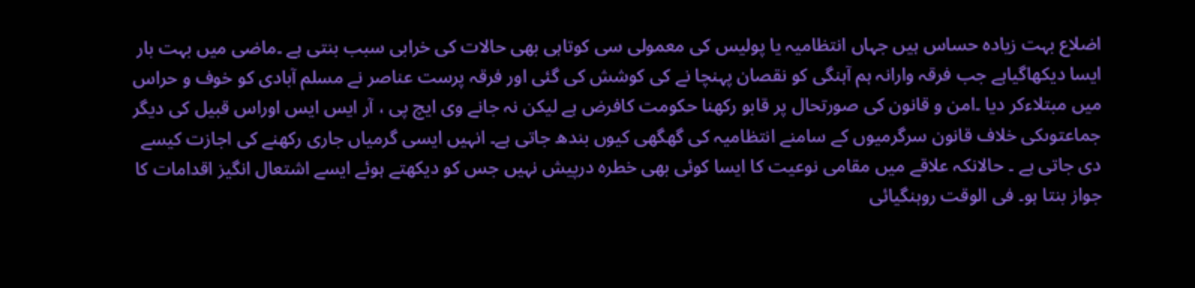اضلاع بہت زیادہ حساس ہیں جہاں انتظامیہ یا پولیس کی معمولی سی کوتاہی بھی حالات کی خرابی سبب بنتی ہے ۔ماضی میں بہت بار ایسا دیکھاگیاہے جب فرقہ وارانہ ہم آہنگی کو نقصان پہنچا نے کی کوشش کی گئی اور فرقہ پرست عناصر نے مسلم آبادی کو خوف و حراس میں مبتلاءکر دیا ۔امن و قانون کی صورتحال پر قابو رکھنا حکومت کافرض ہے لیکن نہ جانے وی ایچ پی ، آر ایس ایس اوراس قبیل کی دیگر جماعتوںکی خلاف قانون سرگرمیوں کے سامنے انتظامیہ کی گھگھی کیوں بندھ جاتی ہے۔ انہیں ایسی گرمیاں جاری رکھنے کی اجازت کیسے دی جاتی ہے ۔ حالانکہ علاقے میں مقامی نوعیت کا ایسا کوئی بھی خطرہ درپیش نہیں جس کو دیکھتے ہوئے ایسے اشتعال انگیز اقدامات کا جواز بنتا ہو۔ فی الوقت روہنگیائی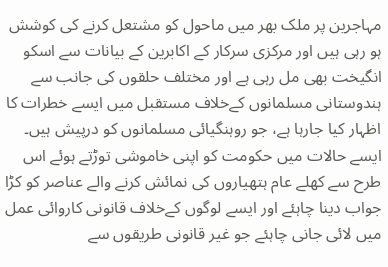مہاجرین پر ملک بھر میں ماحول کو مشتعل کرنے کی کوشش ہو رہی ہیں اور مرکزی سرکار کے اکابرین کے بیانات سے اسکو انگیخت بھی مل رہی ہے اور مختلف حلقوں کی جانب سے ہندوستانی مسلمانوں کےخلاف مستقبل میں ایسے خطرات کا اظہار کیا جارہا ہے، جو روہنگیائی مسلمانوں کو درپیش ہیں۔ ایسے حالات میں حکومت کو اپنی خاموشی توڑتے ہوئے اس طرح سے کھلے عام ہتھیاروں کی نمائش کرنے والے عناصر کو کڑا جواب دینا چاہئے اور ایسے لوگوں کےخلاف قانونی کاروائی عمل میں لائی جانی چاہئے جو غیر قانونی طریقوں سے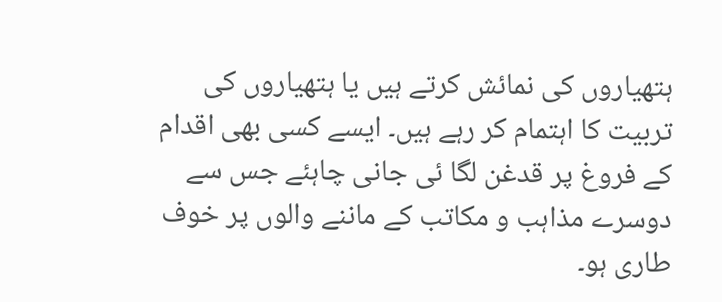ہتھیاروں کی نمائش کرتے ہیں یا ہتھیاروں کی تربیت کا اہتمام کر رہے ہیں۔ ایسے کسی بھی اقدام کے فروغ پر قدغن لگا ئی جانی چاہئے جس سے دوسرے مذاہب و مکاتب کے ماننے والوں پر خوف طاری ہو۔